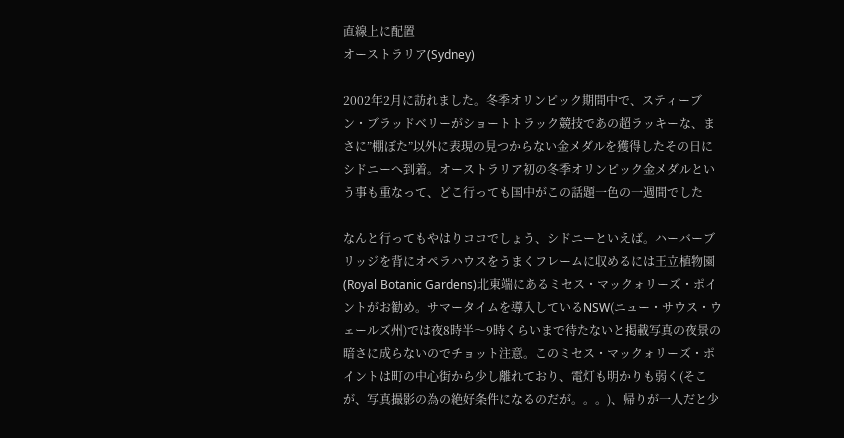直線上に配置
オーストラリア(Sydney)

2002年2月に訪れました。冬季オリンピック期間中で、スティーブン・ブラッドベリーがショートトラック競技であの超ラッキーな、まさに”棚ぼた”以外に表現の見つからない金メダルを獲得したその日にシドニーへ到着。オーストラリア初の冬季オリンピック金メダルという事も重なって、どこ行っても国中がこの話題一色の一週間でした

なんと行ってもやはりココでしょう、シドニーといえば。ハーバーブリッジを背にオペラハウスをうまくフレームに収めるには王立植物園(Royal Botanic Gardens)北東端にあるミセス・マックォリーズ・ポイントがお勧め。サマータイムを導入しているNSW(ニュー・サウス・ウェールズ州)では夜8時半〜9時くらいまで待たないと掲載写真の夜景の暗さに成らないのでチョット注意。このミセス・マックォリーズ・ポイントは町の中心街から少し離れており、電灯も明かりも弱く(そこが、写真撮影の為の絶好条件になるのだが。。。)、帰りが一人だと少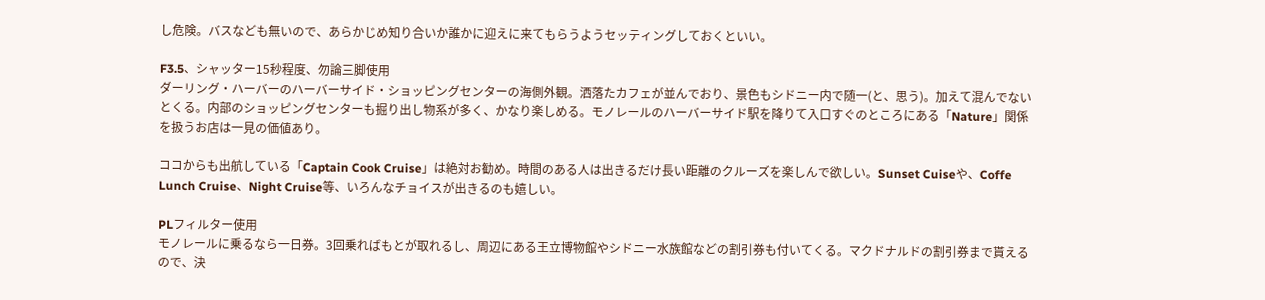し危険。バスなども無いので、あらかじめ知り合いか誰かに迎えに来てもらうようセッティングしておくといい。

F3.5、シャッター15秒程度、勿論三脚使用
ダーリング・ハーバーのハーバーサイド・ショッピングセンターの海側外観。洒落たカフェが並んでおり、景色もシドニー内で随一(と、思う)。加えて混んでないとくる。内部のショッピングセンターも掘り出し物系が多く、かなり楽しめる。モノレールのハーバーサイド駅を降りて入口すぐのところにある「Nature」関係を扱うお店は一見の価値あり。

ココからも出航している「Captain Cook Cruise」は絶対お勧め。時間のある人は出きるだけ長い距離のクルーズを楽しんで欲しい。Sunset Cuiseや、Coffe Lunch Cruise、Night Cruise等、いろんなチョイスが出きるのも嬉しい。

PLフィルター使用
モノレールに乗るなら一日券。3回乗ればもとが取れるし、周辺にある王立博物館やシドニー水族館などの割引券も付いてくる。マクドナルドの割引券まで貰えるので、決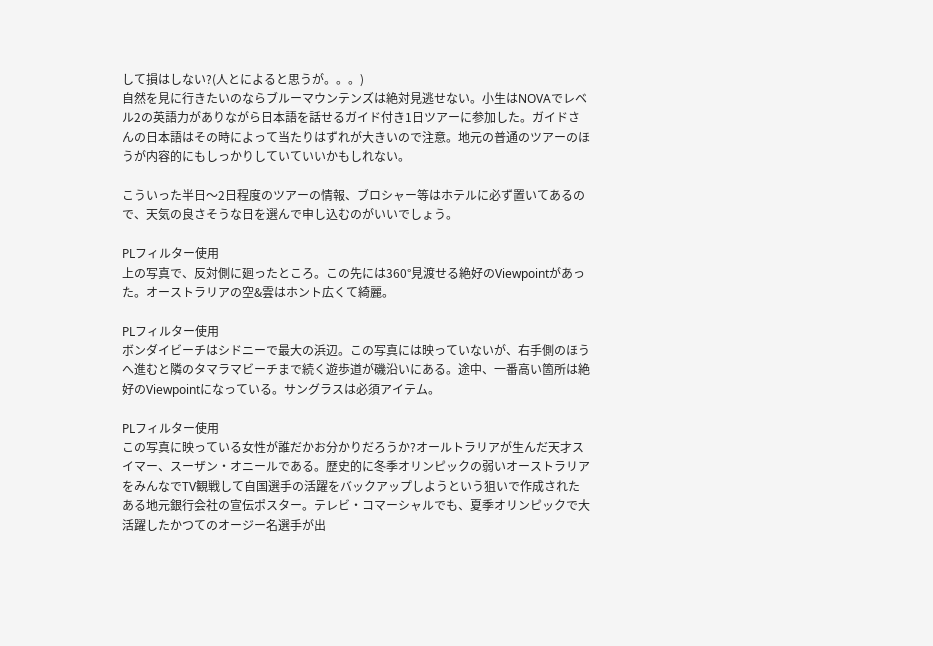して損はしない?(人とによると思うが。。。)
自然を見に行きたいのならブルーマウンテンズは絶対見逃せない。小生はNOVAでレベル2の英語力がありながら日本語を話せるガイド付き1日ツアーに参加した。ガイドさんの日本語はその時によって当たりはずれが大きいので注意。地元の普通のツアーのほうが内容的にもしっかりしていていいかもしれない。

こういった半日〜2日程度のツアーの情報、ブロシャー等はホテルに必ず置いてあるので、天気の良さそうな日を選んで申し込むのがいいでしょう。

PLフィルター使用
上の写真で、反対側に廻ったところ。この先には360°見渡せる絶好のViewpointがあった。オーストラリアの空&雲はホント広くて綺麗。

PLフィルター使用
ボンダイビーチはシドニーで最大の浜辺。この写真には映っていないが、右手側のほうへ進むと隣のタマラマビーチまで続く遊歩道が磯沿いにある。途中、一番高い箇所は絶好のViewpointになっている。サングラスは必須アイテム。

PLフィルター使用
この写真に映っている女性が誰だかお分かりだろうか?オールトラリアが生んだ天才スイマー、スーザン・オニールである。歴史的に冬季オリンピックの弱いオーストラリアをみんなでTV観戦して自国選手の活躍をバックアップしようという狙いで作成されたある地元銀行会社の宣伝ポスター。テレビ・コマーシャルでも、夏季オリンピックで大活躍したかつてのオージー名選手が出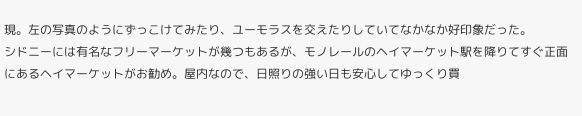現。左の写真のようにずっこけてみたり、ユーモラスを交えたりしていてなかなか好印象だった。
シドニーには有名なフリーマーケットが幾つもあるが、モノレールのヘイマーケット駅を降りてすぐ正面にあるヘイマーケットがお勧め。屋内なので、日照りの強い日も安心してゆっくり買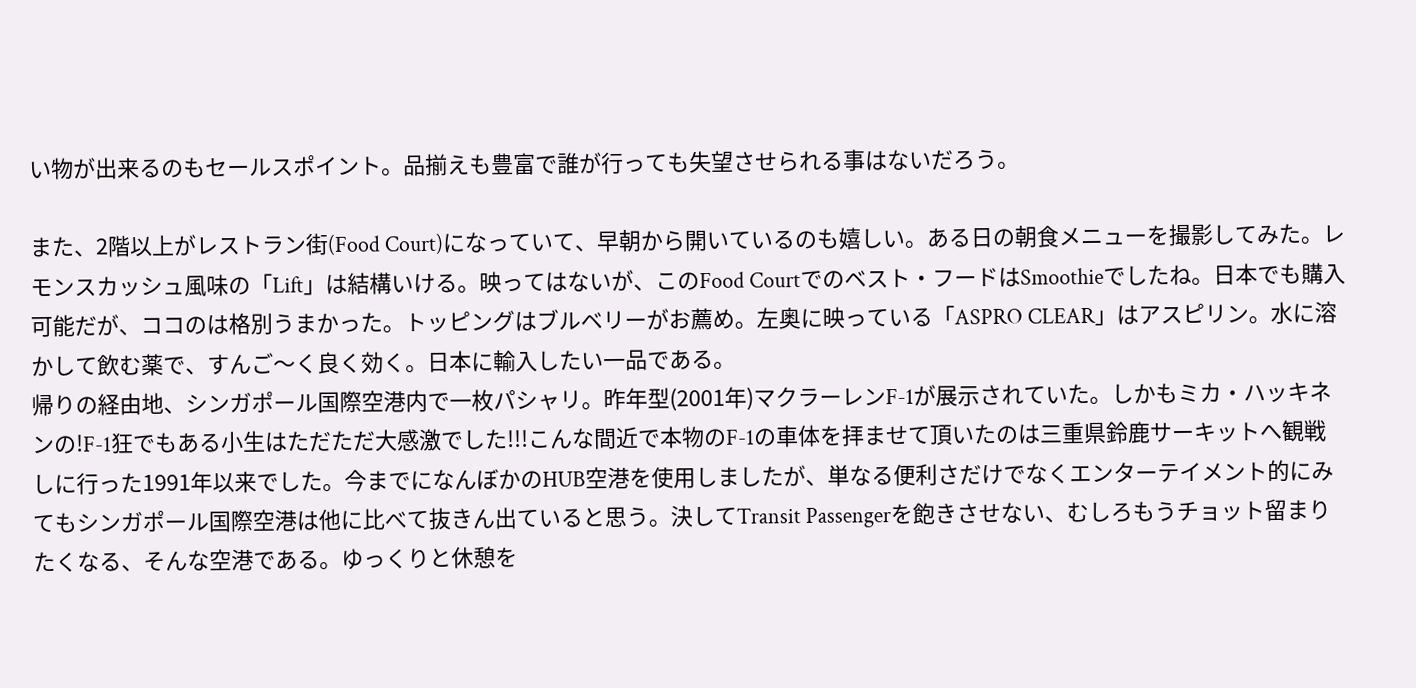い物が出来るのもセールスポイント。品揃えも豊富で誰が行っても失望させられる事はないだろう。

また、2階以上がレストラン街(Food Court)になっていて、早朝から開いているのも嬉しい。ある日の朝食メニューを撮影してみた。レモンスカッシュ風味の「Lift」は結構いける。映ってはないが、このFood Courtでのベスト・フードはSmoothieでしたね。日本でも購入可能だが、ココのは格別うまかった。トッピングはブルベリーがお薦め。左奥に映っている「ASPRO CLEAR」はアスピリン。水に溶かして飲む薬で、すんご〜く良く効く。日本に輸入したい一品である。
帰りの経由地、シンガポール国際空港内で一枚パシャリ。昨年型(2001年)マクラーレンF-1が展示されていた。しかもミカ・ハッキネンの!F-1狂でもある小生はただただ大感激でした!!!こんな間近で本物のF-1の車体を拝ませて頂いたのは三重県鈴鹿サーキットへ観戦しに行った1991年以来でした。今までになんぼかのHUB空港を使用しましたが、単なる便利さだけでなくエンターテイメント的にみてもシンガポール国際空港は他に比べて抜きん出ていると思う。決してTransit Passengerを飽きさせない、むしろもうチョット留まりたくなる、そんな空港である。ゆっくりと休憩を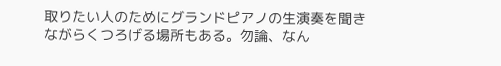取りたい人のためにグランドピアノの生演奏を聞きながらくつろげる場所もある。勿論、なん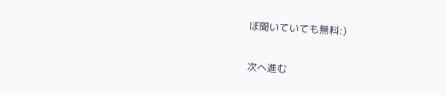ぼ聞いていても無料:)

次へ進む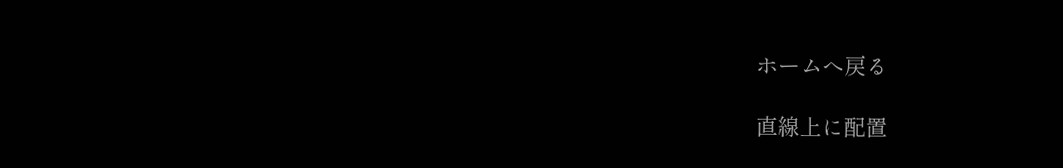ホームへ戻る

直線上に配置